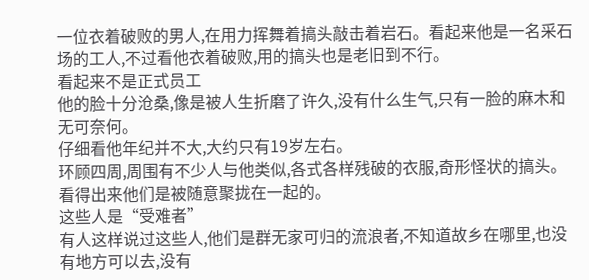一位衣着破败的男人,在用力挥舞着搞头敲击着岩石。看起来他是一名采石场的工人,不过看他衣着破败,用的搞头也是老旧到不行。
看起来不是正式员工
他的脸十分沧桑,像是被人生折磨了许久,没有什么生气,只有一脸的麻木和无可奈何。
仔细看他年纪并不大,大约只有19岁左右。
环顾四周,周围有不少人与他类似,各式各样残破的衣服,奇形怪状的搞头。看得出来他们是被随意聚拢在一起的。
这些人是“受难者”
有人这样说过这些人,他们是群无家可归的流浪者,不知道故乡在哪里,也没有地方可以去,没有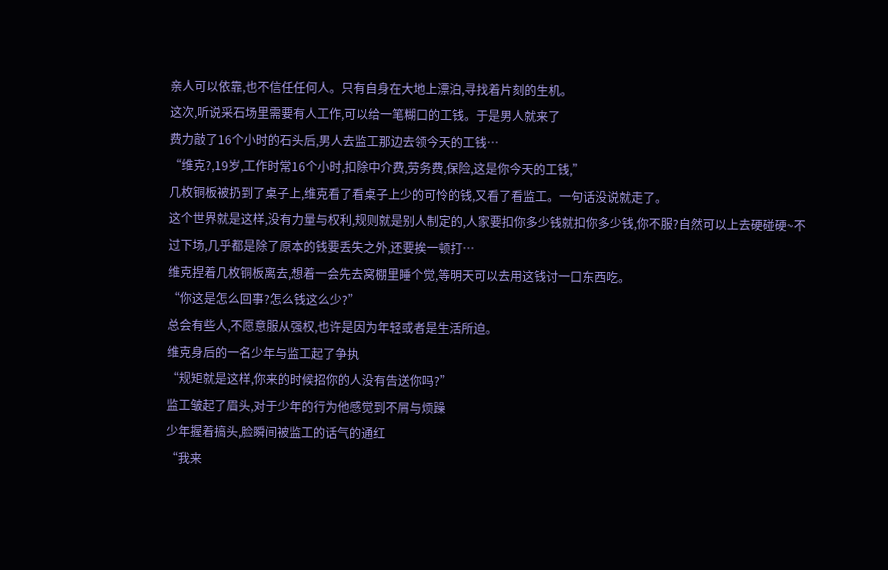亲人可以依靠,也不信任任何人。只有自身在大地上漂泊,寻找着片刻的生机。
这次,听说采石场里需要有人工作,可以给一笔糊口的工钱。于是男人就来了
费力敲了16个小时的石头后,男人去监工那边去领今天的工钱…
“维克?,19岁,工作时常16个小时,扣除中介费,劳务费,保险,这是你今天的工钱,”
几枚铜板被扔到了桌子上,维克看了看桌子上少的可怜的钱,又看了看监工。一句话没说就走了。
这个世界就是这样,没有力量与权利,规则就是别人制定的,人家要扣你多少钱就扣你多少钱,你不服?自然可以上去硬碰硬~不过下场,几乎都是除了原本的钱要丢失之外,还要挨一顿打…
维克捏着几枚铜板离去,想着一会先去窝棚里睡个觉,等明天可以去用这钱讨一口东西吃。
“你这是怎么回事?怎么钱这么少?”
总会有些人,不愿意服从强权,也许是因为年轻或者是生活所迫。
维克身后的一名少年与监工起了争执
“规矩就是这样,你来的时候招你的人没有告送你吗?”
监工皱起了眉头,对于少年的行为他感觉到不屑与烦躁
少年握着搞头,脸瞬间被监工的话气的通红
“我来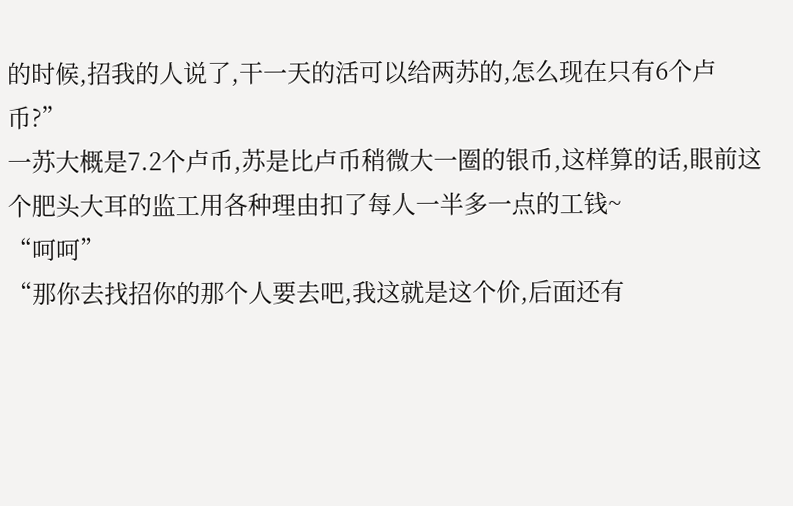的时候,招我的人说了,干一天的活可以给两苏的,怎么现在只有6个卢币?”
一苏大概是7.2个卢币,苏是比卢币稍微大一圈的银币,这样算的话,眼前这个肥头大耳的监工用各种理由扣了每人一半多一点的工钱~
“呵呵”
“那你去找招你的那个人要去吧,我这就是这个价,后面还有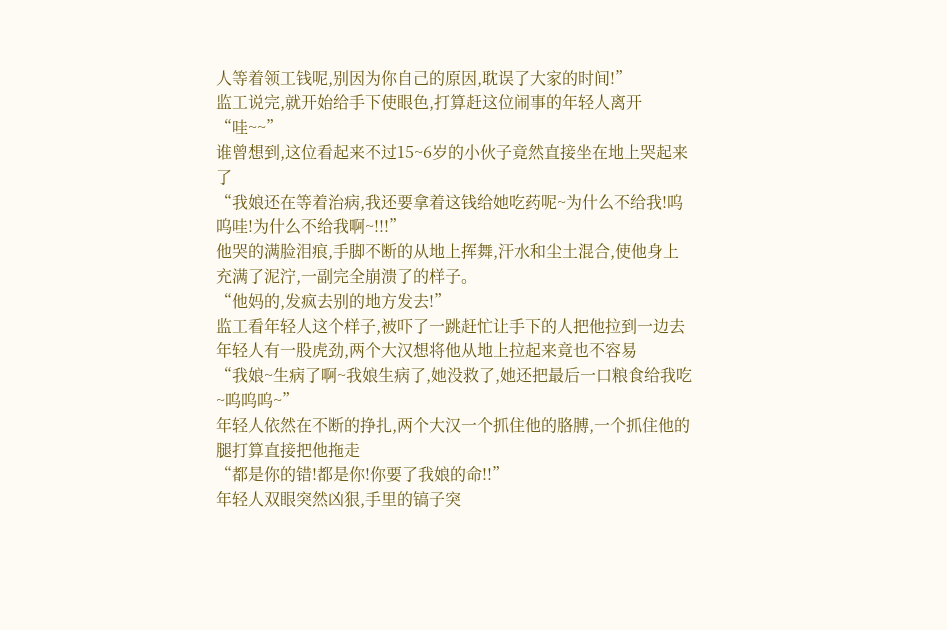人等着领工钱呢,别因为你自己的原因,耽误了大家的时间!”
监工说完,就开始给手下使眼色,打算赶这位闹事的年轻人离开
“哇~~”
谁曾想到,这位看起来不过15~6岁的小伙子竟然直接坐在地上哭起来了
“我娘还在等着治病,我还要拿着这钱给她吃药呢~为什么不给我!呜呜哇!为什么不给我啊~!!!”
他哭的满脸泪痕,手脚不断的从地上挥舞,汗水和尘土混合,使他身上充满了泥泞,一副完全崩溃了的样子。
“他妈的,发疯去别的地方发去!”
监工看年轻人这个样子,被吓了一跳赶忙让手下的人把他拉到一边去
年轻人有一股虎劲,两个大汉想将他从地上拉起来竟也不容易
“我娘~生病了啊~我娘生病了,她没救了,她还把最后一口粮食给我吃~呜呜呜~”
年轻人依然在不断的挣扎,两个大汉一个抓住他的胳膊,一个抓住他的腿打算直接把他拖走
“都是你的错!都是你!你要了我娘的命!!”
年轻人双眼突然凶狠,手里的镐子突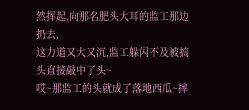然挥起,向那名肥头大耳的监工那边扔去,
这力道又大又沉,监工躲闪不及被搞头直接敲中了头~
哎~那监工的头就成了落地西瓜~摔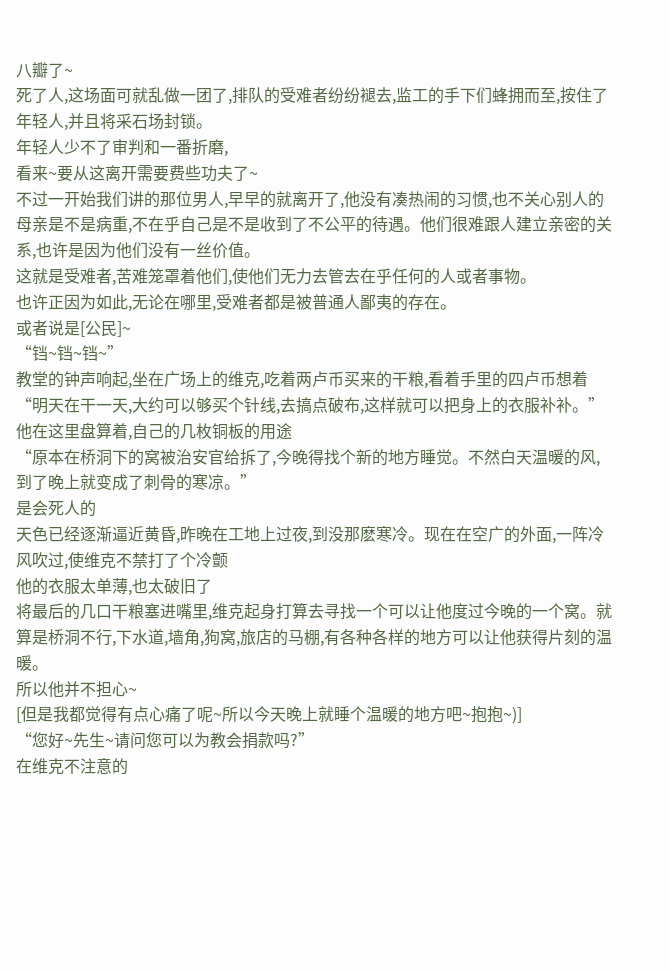八瓣了~
死了人,这场面可就乱做一团了,排队的受难者纷纷褪去,监工的手下们蜂拥而至,按住了年轻人,并且将采石场封锁。
年轻人少不了审判和一番折磨,
看来~要从这离开需要费些功夫了~
不过一开始我们讲的那位男人,早早的就离开了,他没有凑热闹的习惯,也不关心别人的母亲是不是病重,不在乎自己是不是收到了不公平的待遇。他们很难跟人建立亲密的关系,也许是因为他们没有一丝价值。
这就是受难者,苦难笼罩着他们,使他们无力去管去在乎任何的人或者事物。
也许正因为如此,无论在哪里,受难者都是被普通人鄙夷的存在。
或者说是[公民]~
“铛~铛~铛~”
教堂的钟声响起,坐在广场上的维克,吃着两卢币买来的干粮,看着手里的四卢币想着
“明天在干一天,大约可以够买个针线,去搞点破布,这样就可以把身上的衣服补补。”
他在这里盘算着,自己的几枚铜板的用途
“原本在桥洞下的窝被治安官给拆了,今晚得找个新的地方睡觉。不然白天温暖的风,到了晚上就变成了刺骨的寒凉。”
是会死人的
天色已经逐渐逼近黄昏,昨晚在工地上过夜,到没那麽寒冷。现在在空广的外面,一阵冷风吹过,使维克不禁打了个冷颤
他的衣服太单薄,也太破旧了
将最后的几口干粮塞进嘴里,维克起身打算去寻找一个可以让他度过今晚的一个窝。就算是桥洞不行,下水道,墙角,狗窝,旅店的马棚,有各种各样的地方可以让他获得片刻的温暖。
所以他并不担心~
[但是我都觉得有点心痛了呢~所以今天晚上就睡个温暖的地方吧~抱抱~)]
“您好~先生~请问您可以为教会捐款吗?”
在维克不注意的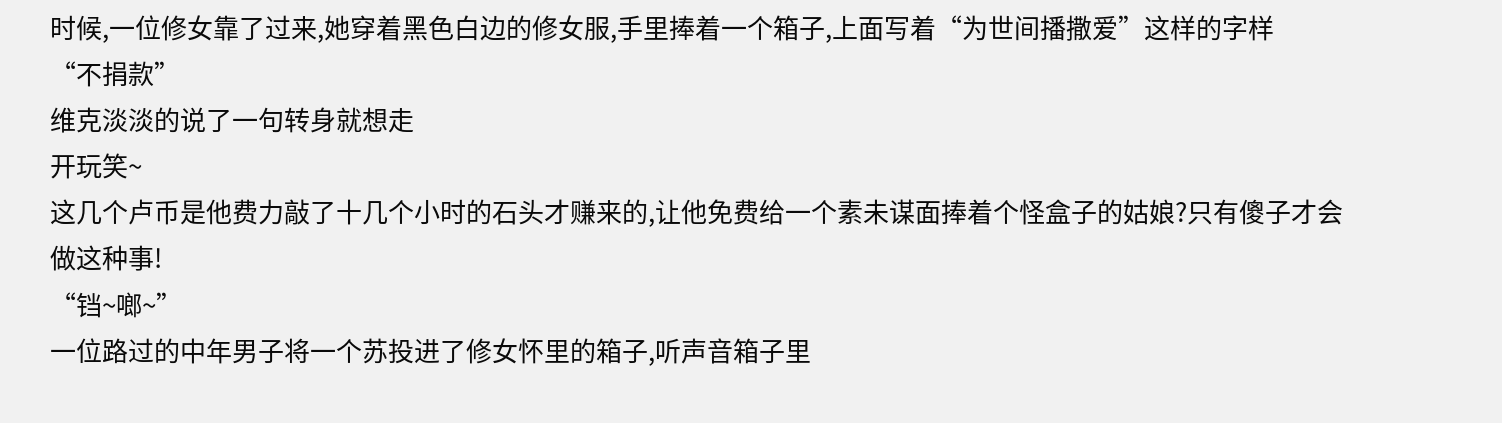时候,一位修女靠了过来,她穿着黑色白边的修女服,手里捧着一个箱子,上面写着“为世间播撒爱”这样的字样
“不捐款”
维克淡淡的说了一句转身就想走
开玩笑~
这几个卢币是他费力敲了十几个小时的石头才赚来的,让他免费给一个素未谋面捧着个怪盒子的姑娘?只有傻子才会做这种事!
“铛~啷~”
一位路过的中年男子将一个苏投进了修女怀里的箱子,听声音箱子里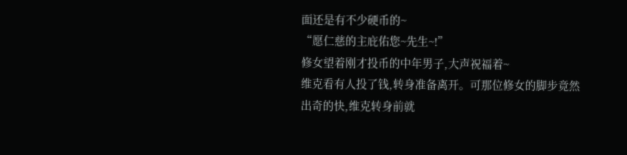面还是有不少硬币的~
“愿仁慈的主庇佑您~先生~!”
修女望着刚才投币的中年男子,大声祝福着~
维克看有人投了钱,转身准备离开。可那位修女的脚步竟然出奇的快,维克转身前就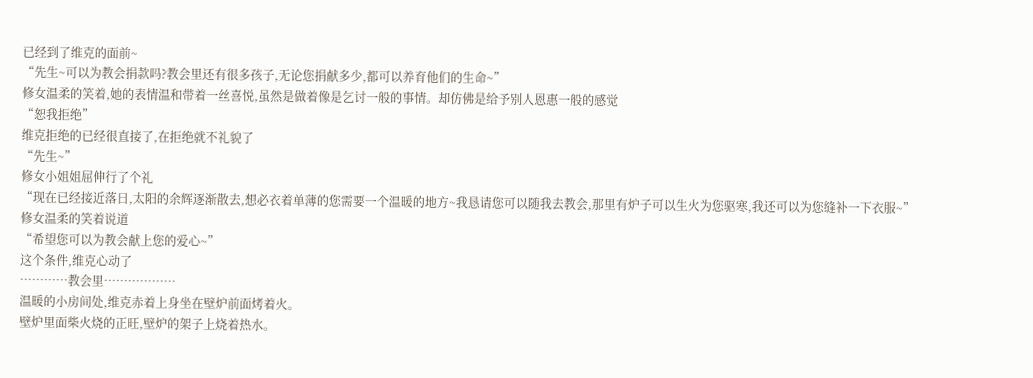已经到了维克的面前~
“先生~可以为教会捐款吗?教会里还有很多孩子,无论您捐献多少,都可以养育他们的生命~”
修女温柔的笑着,她的表情温和带着一丝喜悦,虽然是做着像是乞讨一般的事情。却仿佛是给予别人恩惠一般的感觉
“恕我拒绝”
维克拒绝的已经很直接了,在拒绝就不礼貌了
“先生~”
修女小姐姐屈伸行了个礼
“现在已经接近落日,太阳的余辉逐渐散去,想必衣着单薄的您需要一个温暖的地方~我恳请您可以随我去教会,那里有炉子可以生火为您驱寒,我还可以为您缝补一下衣服~”
修女温柔的笑着说道
“希望您可以为教会献上您的爱心~”
这个条件,维克心动了
…………教会里………………
温暖的小房间处,维克赤着上身坐在壁炉前面烤着火。
壁炉里面柴火烧的正旺,壁炉的架子上烧着热水。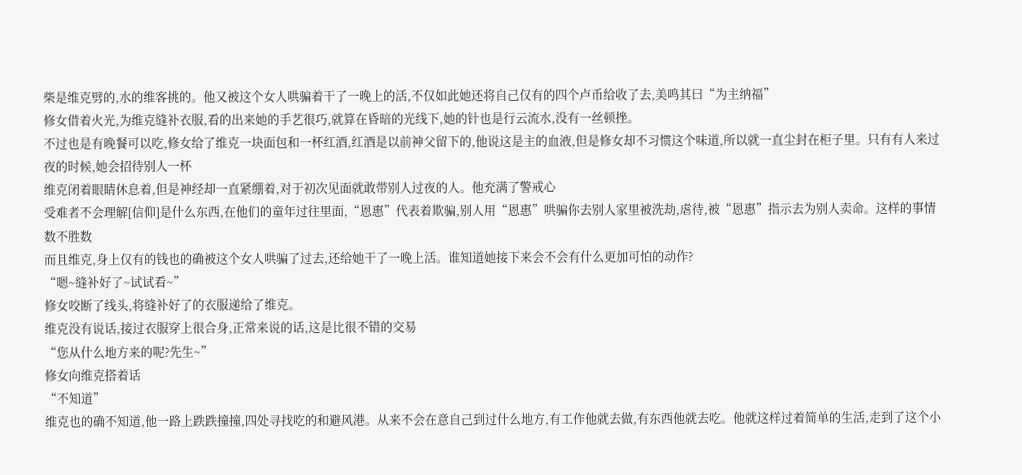柴是维克劈的,水的维客挑的。他又被这个女人哄骗着干了一晚上的活,不仅如此她还将自己仅有的四个卢币给收了去,美鸣其曰“为主纳福”
修女借着火光,为维克缝补衣服,看的出来她的手艺很巧,就算在昏暗的光线下,她的针也是行云流水,没有一丝顿挫。
不过也是有晚餐可以吃,修女给了维克一块面包和一杯红酒,红酒是以前神父留下的,他说这是主的血液,但是修女却不习惯这个味道,所以就一直尘封在柜子里。只有有人来过夜的时候,她会招待别人一杯
维克闭着眼睛休息着,但是神经却一直紧绷着,对于初次见面就敢带别人过夜的人。他充满了警戒心
受难者不会理解[信仰]是什么东西,在他们的童年过往里面,“恩惠”代表着欺骗,别人用“恩惠”哄骗你去别人家里被洗劫,虐待,被“恩惠”指示去为别人卖命。这样的事情数不胜数
而且维克,身上仅有的钱也的确被这个女人哄骗了过去,还给她干了一晚上活。谁知道她接下来会不会有什么更加可怕的动作?
“嗯~缝补好了~试试看~”
修女咬断了线头,将缝补好了的衣服递给了维克。
维克没有说话,接过衣服穿上很合身,正常来说的话,这是比很不错的交易
“您从什么地方来的呢?先生~”
修女向维克搭着话
“不知道”
维克也的确不知道,他一路上跌跌撞撞,四处寻找吃的和避风港。从来不会在意自己到过什么地方,有工作他就去做,有东西他就去吃。他就这样过着简单的生活,走到了这个小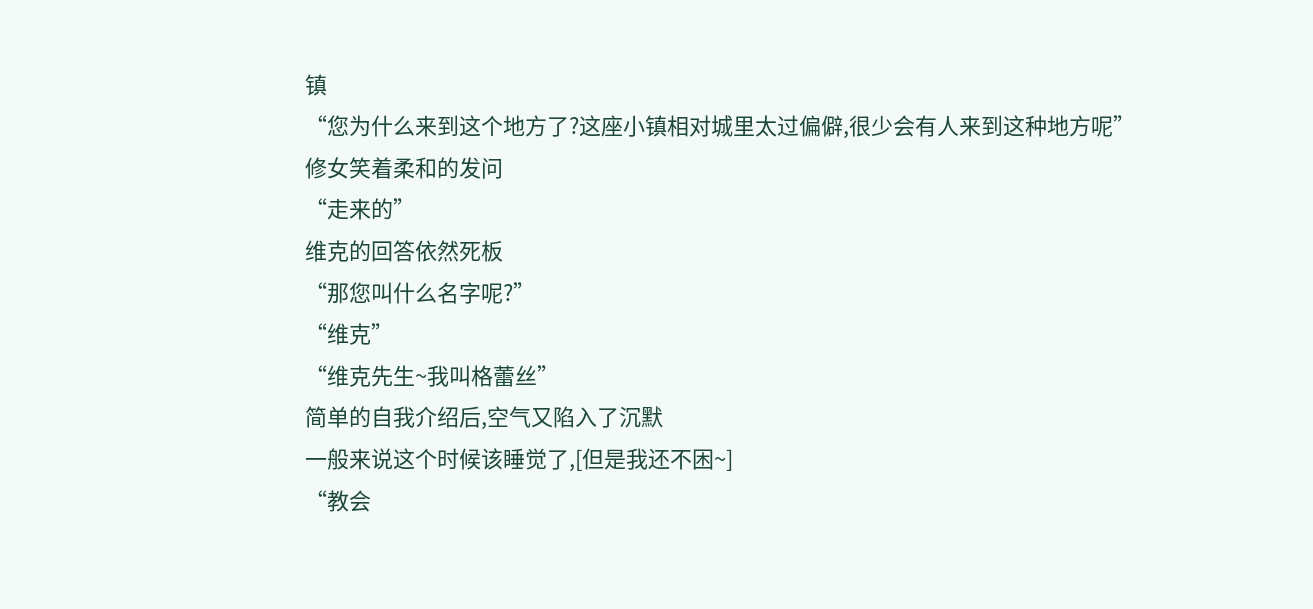镇
“您为什么来到这个地方了?这座小镇相对城里太过偏僻,很少会有人来到这种地方呢”
修女笑着柔和的发问
“走来的”
维克的回答依然死板
“那您叫什么名字呢?”
“维克”
“维克先生~我叫格蕾丝”
简单的自我介绍后,空气又陷入了沉默
一般来说这个时候该睡觉了,[但是我还不困~]
“教会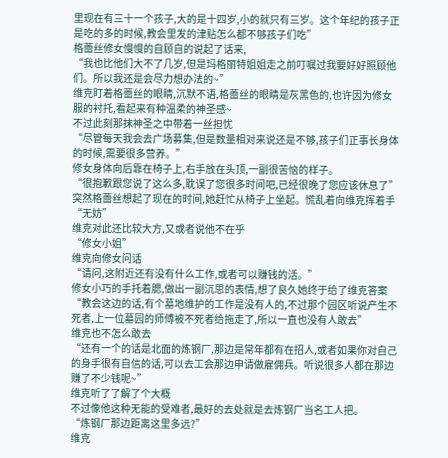里现在有三十一个孩子,大的是十四岁,小的就只有三岁。这个年纪的孩子正是吃的多的时候,教会里发的津贴怎么都不够孩子们吃”
格蕾丝修女慢慢的自顾自的说起了话来,
“我也比他们大不了几岁,但是玛格丽特姐姐走之前叮嘱过我要好好照顾他们。所以我还是会尽力想办法的~”
维克盯着格蕾丝的眼睛,沉默不语,格蕾丝的眼睛是灰黑色的,也许因为修女服的衬托,看起来有种温柔的神圣感~
不过此刻那抹神圣之中带着一丝担忧
“尽管每天我会去广场募集,但是数量相对来说还是不够,孩子们正事长身体的时候,需要很多营养。”
修女身体向后靠在椅子上,右手放在头顶,一副很苦恼的样子。
“很抱歉跟您说了这么多,耽误了您很多时间吧,已经很晚了您应该休息了”
突然格蕾丝想起了现在的时间,她赶忙从椅子上坐起。慌乱着向维克挥着手
“无妨”
维克对此还比较大方,又或者说他不在乎
“修女小姐”
维克向修女问话
“请问,这附近还有没有什么工作,或者可以赚钱的活。”
修女小巧的手托着腮,做出一副沉思的表情,想了良久她终于给了维克答案
“教会这边的话,有个墓地维护的工作是没有人的,不过那个园区听说产生不死者,上一位墓园的师傅被不死者给拖走了,所以一直也没有人敢去”
维克也不怎么敢去
“还有一个的话是北面的炼钢厂,那边是常年都有在招人,或者如果你对自己的身手很有自信的话,可以去工会那边申请做雇佣兵。听说很多人都在那边赚了不少钱呢~”
维克听了了解了个大概
不过像他这种无能的受难者,最好的去处就是去炼钢厂当名工人把。
“炼钢厂那边距离这里多远?”
维克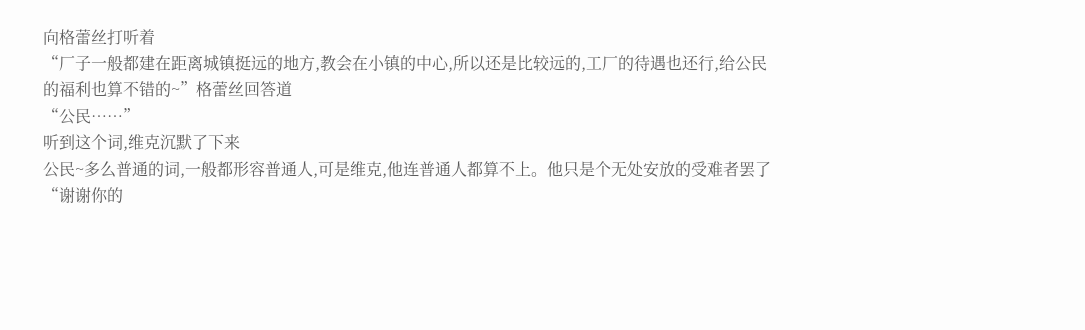向格蕾丝打听着
“厂子一般都建在距离城镇挺远的地方,教会在小镇的中心,所以还是比较远的,工厂的待遇也还行,给公民的福利也算不错的~”格蕾丝回答道
“公民……”
听到这个词,维克沉默了下来
公民~多么普通的词,一般都形容普通人,可是维克,他连普通人都算不上。他只是个无处安放的受难者罢了
“谢谢你的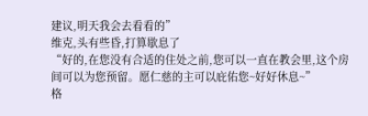建议,明天我会去看看的”
维克,头有些昏,打算歇息了
“好的,在您没有合适的住处之前,您可以一直在教会里,这个房间可以为您预留。愿仁慈的主可以庇佑您~好好休息~”
格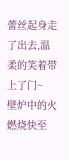蕾丝起身走了出去,温柔的笑着带上了门~
壁炉中的火燃烧快至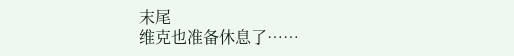末尾
维克也准备休息了……